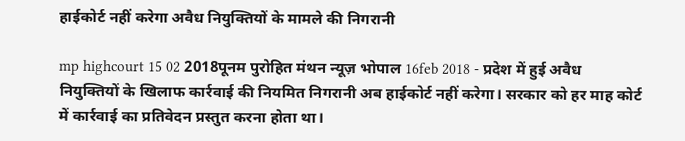हाईकोर्ट नहीं करेगा अवैध नियुक्तियों के मामले की निगरानी

mp highcourt 15 02 2018पूनम पुरोहित मंथन न्यूज़ भोपाल 16feb 2018 - प्रदेश में हुई अवैध नियुक्तियों के खिलाफ कार्रवाई की नियमित निगरानी अब हाईकोर्ट नहीं करेगा। सरकार को हर माह कोर्ट में कार्रवाई का प्रतिवेदन प्रस्तुत करना होता था।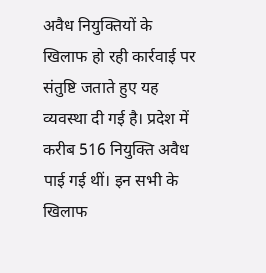अवैध नियुक्तियों के खिलाफ हो रही कार्रवाई पर संतुष्टि जताते हुए यह व्यवस्था दी गई है। प्रदेश में करीब 516 नियुक्ति अवैध पाई गई थीं। इन सभी के खिलाफ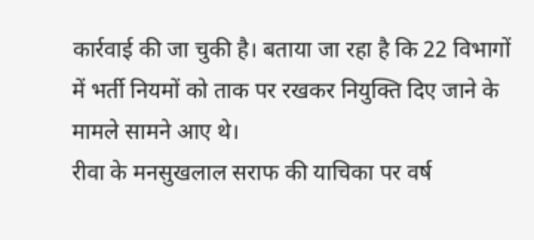कार्रवाई की जा चुकी है। बताया जा रहा है कि 22 विभागों में भर्ती नियमों को ताक पर रखकर नियुक्ति दिए जाने के मामले सामने आए थे।
रीवा के मनसुखलाल सराफ की याचिका पर वर्ष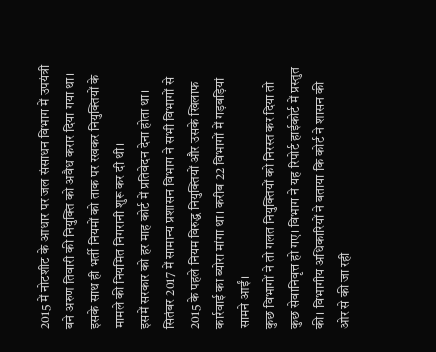2015 में नोटशीट के आधार पर जल संसाधन विभाग में उपयंत्री बने अरुण तिवारी की नियुक्ति को अवैध करार दिया गया था। इसके साथ ही भर्ती नियमों को ताक पर रखकर नियुक्तियों के मामले की नियमित निगरानी शुरू कर दी थी।
इसमें सरकार को हर माह कोर्ट में प्रतिवेदन देना होता था। सितंबर 2017 में सामान्य प्रशासन विभाग ने सभी विभागों से 2015 के पहले नियम विरुद्ध नियुक्तियों और उसके खिलाफ कार्रवाई का ब्योरा मांगा था। करीब 22 विभागों में गड़बड़ियां सामने आईं।
कुछ विभागों ने तो गलत नियुक्तियों को निरस्त कर दिया तो कुछ सेवानिवृत्त हो गए। विभाग ने यह रिपोर्ट हाईकोर्ट में प्रस्तुत की। विभागीय अधिकारियों ने बताया कि कोर्ट ने शासन की ओर से की जा रही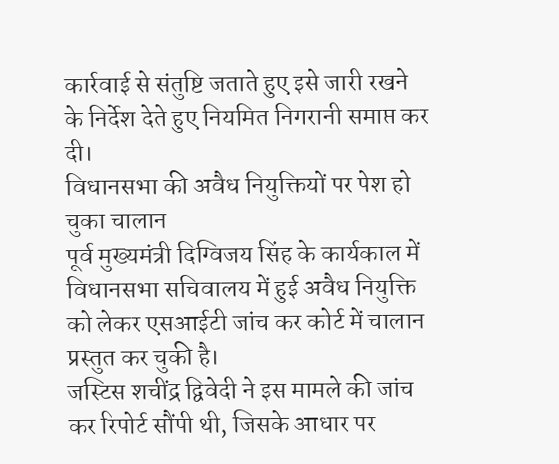कार्रवाई से संतुष्टि जताते हुए इसे जारी रखने के निर्देश देते हुए नियमित निगरानी समाप्त कर दी।
विधानसभा की अवैध नियुक्तियों पर पेश हो चुका चालान
पूर्व मुख्यमंत्री दिग्विजय सिंह के कार्यकाल में विधानसभा सचिवालय में हुई अवैध नियुक्ति को लेकर एसआईटी जांच कर कोर्ट में चालान प्रस्तुत कर चुकी है।
जस्टिस शचींद्र द्विवेदी ने इस मामले की जांच कर रिपोर्ट सौंपी थी, जिसके आधार पर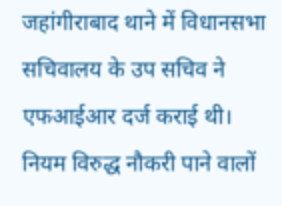जहांगीराबाद थाने में विधानसभा सचिवालय के उप सचिव ने एफआईआर दर्ज कराई थी। नियम विरुद्ध नौकरी पाने वालों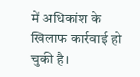में अधिकांश के खिलाफ कार्रवाई हो चुकी है।